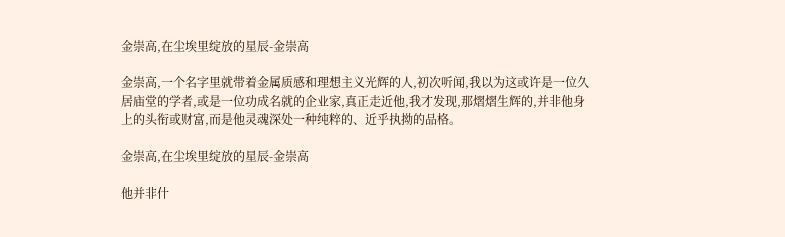金崇高,在尘埃里绽放的星辰-金崇高

金崇高,一个名字里就带着金属质感和理想主义光辉的人,初次听闻,我以为这或许是一位久居庙堂的学者,或是一位功成名就的企业家,真正走近他,我才发现,那熠熠生辉的,并非他身上的头衔或财富,而是他灵魂深处一种纯粹的、近乎执拗的品格。

金崇高,在尘埃里绽放的星辰-金崇高

他并非什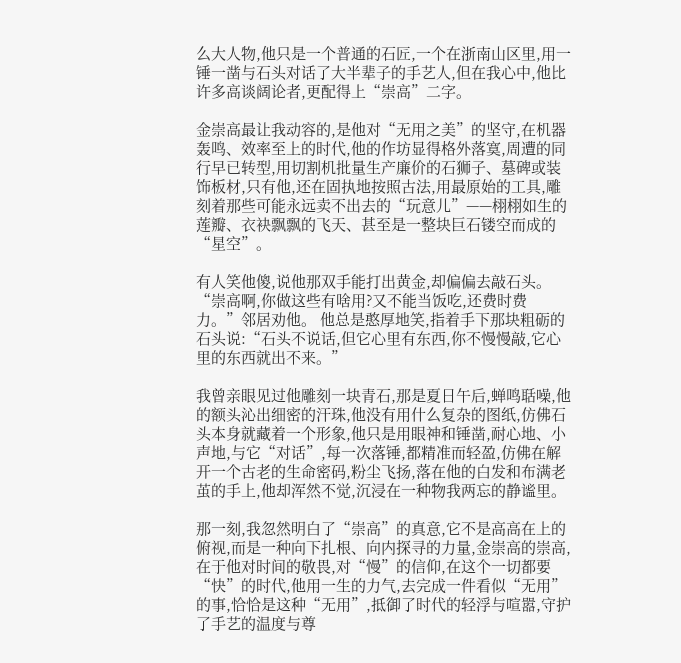么大人物,他只是一个普通的石匠,一个在浙南山区里,用一锤一凿与石头对话了大半辈子的手艺人,但在我心中,他比许多高谈阔论者,更配得上“崇高”二字。

金崇高最让我动容的,是他对“无用之美”的坚守,在机器轰鸣、效率至上的时代,他的作坊显得格外落寞,周遭的同行早已转型,用切割机批量生产廉价的石狮子、墓碑或装饰板材,只有他,还在固执地按照古法,用最原始的工具,雕刻着那些可能永远卖不出去的“玩意儿”——栩栩如生的莲瓣、衣袂飘飘的飞天、甚至是一整块巨石镂空而成的“星空”。

有人笑他傻,说他那双手能打出黄金,却偏偏去敲石头。 “崇高啊,你做这些有啥用?又不能当饭吃,还费时费力。”邻居劝他。 他总是憨厚地笑,指着手下那块粗砺的石头说:“石头不说话,但它心里有东西,你不慢慢敲,它心里的东西就出不来。”

我曾亲眼见过他雕刻一块青石,那是夏日午后,蝉鸣聒噪,他的额头沁出细密的汗珠,他没有用什么复杂的图纸,仿佛石头本身就藏着一个形象,他只是用眼神和锤凿,耐心地、小声地,与它“对话”,每一次落锤,都精准而轻盈,仿佛在解开一个古老的生命密码,粉尘飞扬,落在他的白发和布满老茧的手上,他却浑然不觉,沉浸在一种物我两忘的静谧里。

那一刻,我忽然明白了“崇高”的真意,它不是高高在上的俯视,而是一种向下扎根、向内探寻的力量,金崇高的崇高,在于他对时间的敬畏,对“慢”的信仰,在这个一切都要“快”的时代,他用一生的力气,去完成一件看似“无用”的事,恰恰是这种“无用”,抵御了时代的轻浮与喧嚣,守护了手艺的温度与尊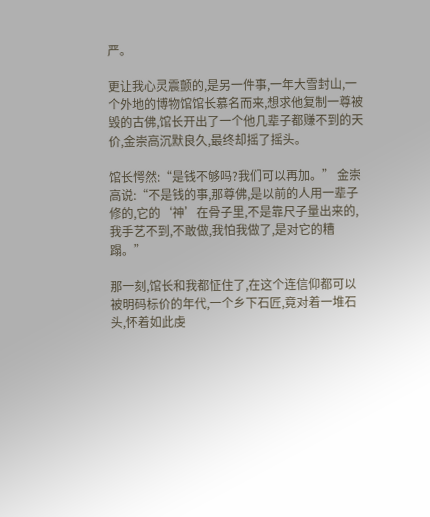严。

更让我心灵震颤的,是另一件事,一年大雪封山,一个外地的博物馆馆长慕名而来,想求他复制一尊被毁的古佛,馆长开出了一个他几辈子都赚不到的天价,金崇高沉默良久,最终却摇了摇头。

馆长愕然:“是钱不够吗?我们可以再加。” 金崇高说:“不是钱的事,那尊佛,是以前的人用一辈子修的,它的‘神’在骨子里,不是靠尺子量出来的,我手艺不到,不敢做,我怕我做了,是对它的糟蹋。”

那一刻,馆长和我都怔住了,在这个连信仰都可以被明码标价的年代,一个乡下石匠,竟对着一堆石头,怀着如此虔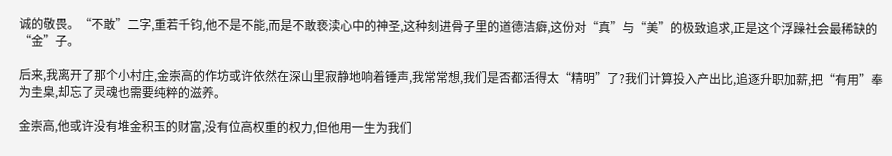诚的敬畏。“不敢”二字,重若千钧,他不是不能,而是不敢亵渎心中的神圣,这种刻进骨子里的道德洁癖,这份对“真”与“美”的极致追求,正是这个浮躁社会最稀缺的“金”子。

后来,我离开了那个小村庄,金崇高的作坊或许依然在深山里寂静地响着锤声,我常常想,我们是否都活得太“精明”了?我们计算投入产出比,追逐升职加薪,把“有用”奉为圭臬,却忘了灵魂也需要纯粹的滋养。

金崇高,他或许没有堆金积玉的财富,没有位高权重的权力,但他用一生为我们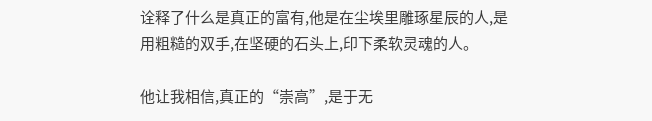诠释了什么是真正的富有,他是在尘埃里雕琢星辰的人,是用粗糙的双手,在坚硬的石头上,印下柔软灵魂的人。

他让我相信,真正的“崇高”,是于无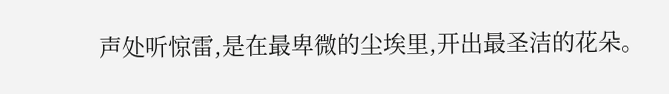声处听惊雷,是在最卑微的尘埃里,开出最圣洁的花朵。